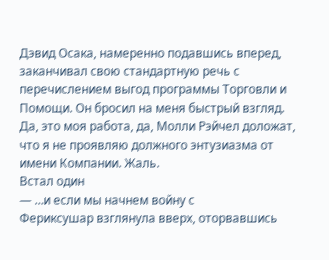Дэвид Осака, намеренно подавшись вперед, заканчивал свою стандартную речь с перечислением выгод программы Торговли и Помощи. Он бросил на меня быстрый взгляд. Да, это моя работа, да, Молли Рэйчел доложат, что я не проявляю должного энтузиазма от имени Компании. Жаль.
Встал один
— …и если мы начнем войну с
Фериксушар взглянула вверх, оторвавшись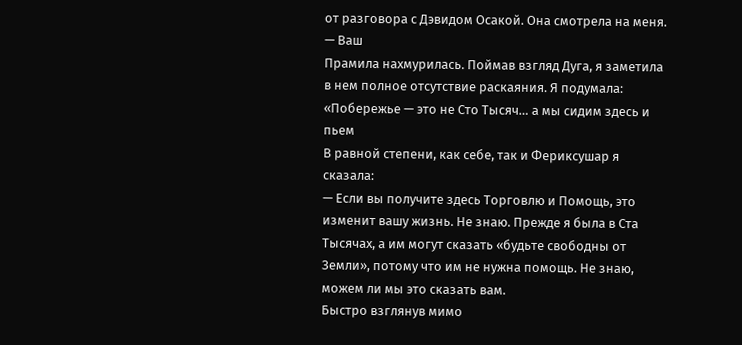от разговора с Дэвидом Осакой. Она смотрела на меня.
— Ваш
Прамила нахмурилась. Поймав взгляд Дуга, я заметила в нем полное отсутствие раскаяния. Я подумала: «Побережье — это не Сто Тысяч… а мы сидим здесь и пьем
В равной степени, как себе, так и Фериксушар я сказала:
— Если вы получите здесь Торговлю и Помощь, это изменит вашу жизнь. Не знаю. Прежде я была в Ста Тысячах, а им могут сказать «будьте свободны от Земли», потому что им не нужна помощь. Не знаю, можем ли мы это сказать вам.
Быстро взглянув мимо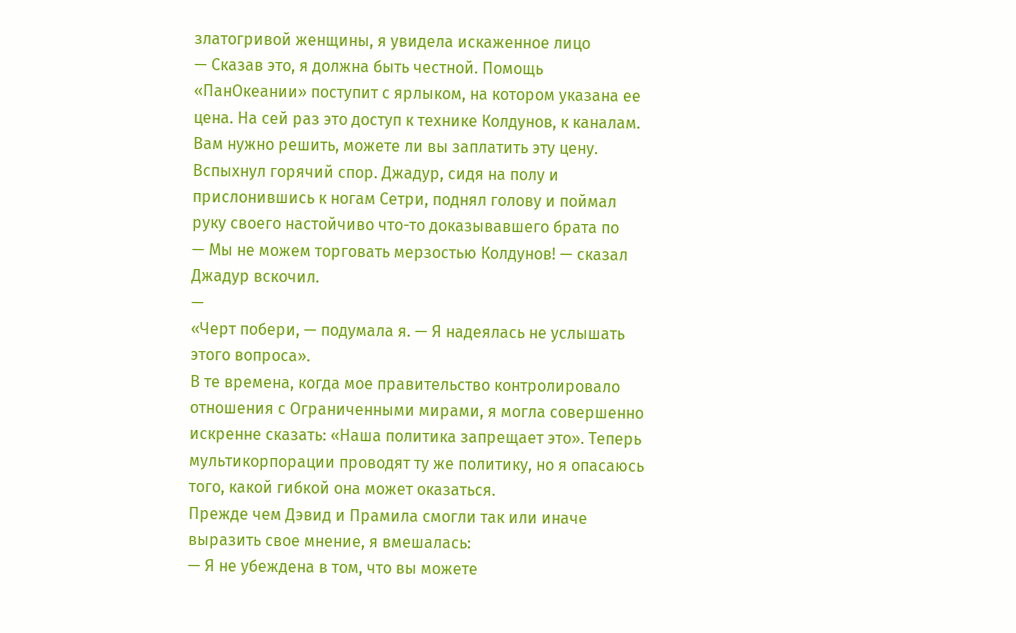златогривой женщины, я увидела искаженное лицо
— Сказав это, я должна быть честной. Помощь «ПанОкеании» поступит с ярлыком, на котором указана ее цена. На сей раз это доступ к технике Колдунов, к каналам. Вам нужно решить, можете ли вы заплатить эту цену.
Вспыхнул горячий спор. Джадур, сидя на полу и прислонившись к ногам Сетри, поднял голову и поймал руку своего настойчиво что-то доказывавшего брата по
— Мы не можем торговать мерзостью Колдунов! — сказал
Джадур вскочил.
—
«Черт побери, — подумала я. — Я надеялась не услышать этого вопроса».
В те времена, когда мое правительство контролировало отношения с Ограниченными мирами, я могла совершенно искренне сказать: «Наша политика запрещает это». Теперь мультикорпорации проводят ту же политику, но я опасаюсь того, какой гибкой она может оказаться.
Прежде чем Дэвид и Прамила смогли так или иначе выразить свое мнение, я вмешалась:
— Я не убеждена в том, что вы можете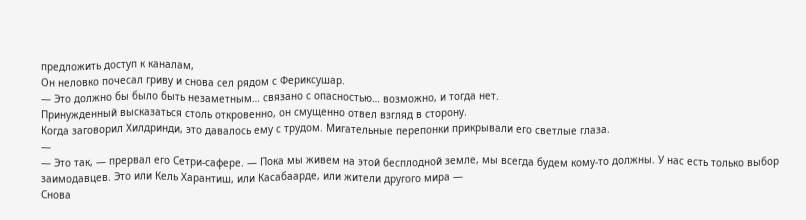предложить доступ к каналам,
Он неловко почесал гриву и снова сел рядом с Фериксушар.
— Это должно бы было быть незаметным… связано с опасностью… возможно, и тогда нет.
Принужденный высказаться столь откровенно, он смущенно отвел взгляд в сторону.
Когда заговорил Хилдринди, это давалось ему с трудом. Мигательные перепонки прикрывали его светлые глаза.
—
— Это так, — прервал его Сетри-сафере. — Пока мы живем на этой бесплодной земле, мы всегда будем кому-то должны. У нас есть только выбор заимодавцев. Это или Кель Харантиш, или Касабаарде, или жители другого мира —
Снова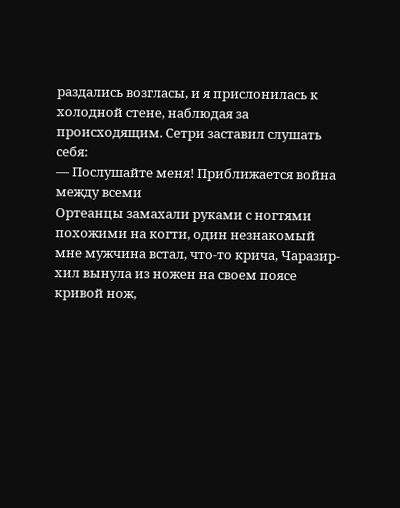раздались возгласы, и я прислонилась к холодной стене, наблюдая за происходящим. Сетри заставил слушать себя:
— Послушайте меня! Приближается война между всеми
Ортеанцы замахали руками с ногтями похожими на когти, один незнакомый мне мужчина встал, что-то крича, Чаразир-хил вынула из ножен на своем поясе кривой нож,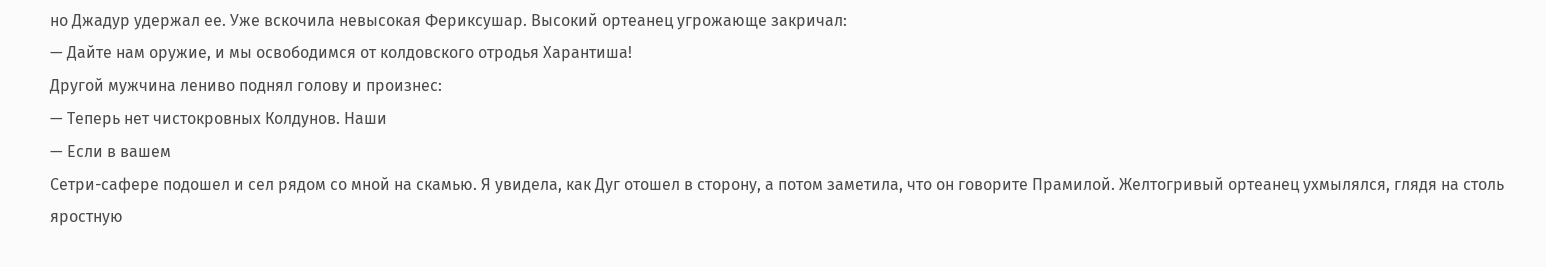но Джадур удержал ее. Уже вскочила невысокая Фериксушар. Высокий ортеанец угрожающе закричал:
— Дайте нам оружие, и мы освободимся от колдовского отродья Харантиша!
Другой мужчина лениво поднял голову и произнес:
— Теперь нет чистокровных Колдунов. Наши
— Если в вашем
Сетри-сафере подошел и сел рядом со мной на скамью. Я увидела, как Дуг отошел в сторону, а потом заметила, что он говорите Прамилой. Желтогривый ортеанец ухмылялся, глядя на столь яростную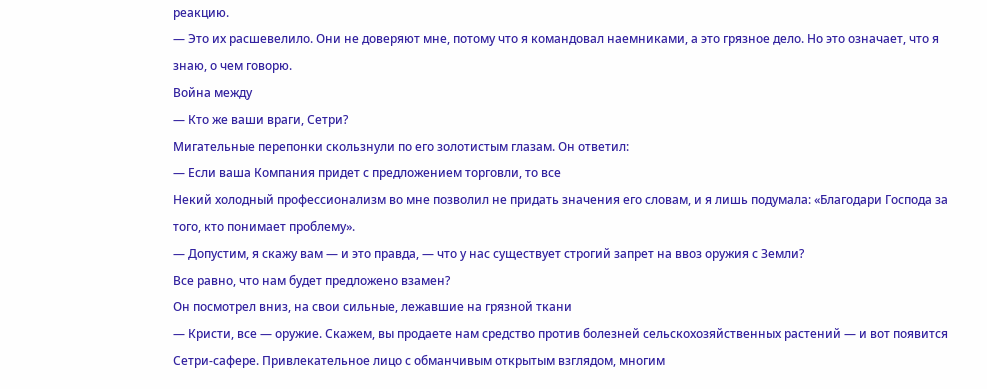реакцию.
— Это их расшевелило. Они не доверяют мне, потому что я командовал наемниками, а это грязное дело. Но это означает, что я знаю, о чем говорю.
Война между
— Кто же ваши враги, Сетри?
Мигательные перепонки скользнули по его золотистым глазам. Он ответил:
— Если ваша Компания придет с предложением торговли, то все
Некий холодный профессионализм во мне позволил не придать значения его словам, и я лишь подумала: «Благодари Господа за того, кто понимает проблему».
— Допустим, я скажу вам — и это правда, — что у нас существует строгий запрет на ввоз оружия с Земли?
Все равно, что нам будет предложено взамен?
Он посмотрел вниз, на свои сильные, лежавшие на грязной ткани
— Кристи, все — оружие. Скажем, вы продаете нам средство против болезней сельскохозяйственных растений — и вот появится
Сетри-сафере. Привлекательное лицо с обманчивым открытым взглядом, многим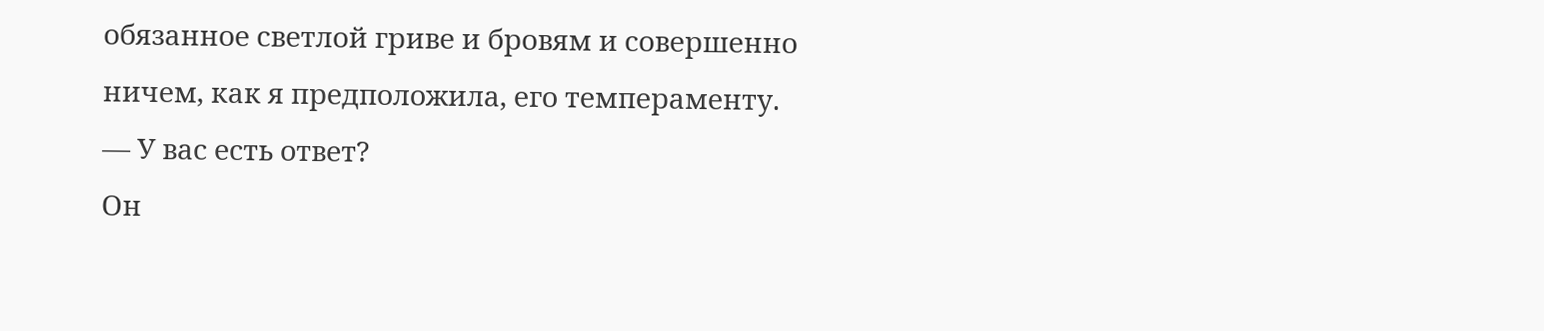обязанное светлой гриве и бровям и совершенно ничем, как я предположила, его темпераменту.
— У вас есть ответ?
Он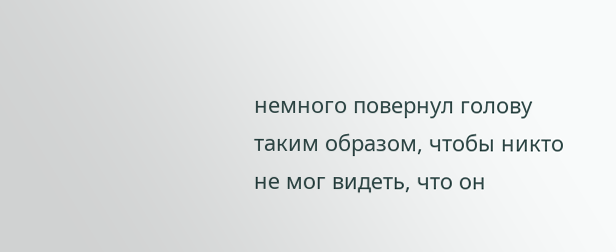немного повернул голову таким образом, чтобы никто не мог видеть, что он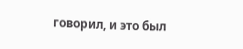говорил, и это был